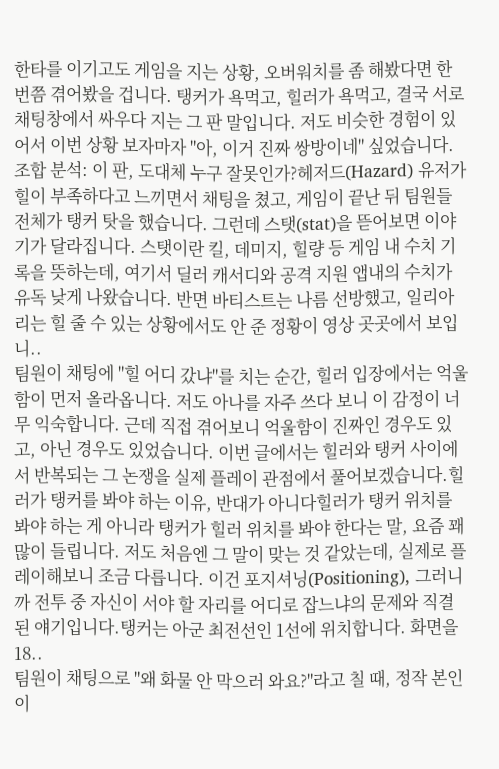한타를 이기고도 게임을 지는 상황, 오버워치를 좀 해봤다면 한 번쯤 겪어봤을 겁니다. 탱커가 욕먹고, 힐러가 욕먹고, 결국 서로 채팅창에서 싸우다 지는 그 판 말입니다. 저도 비슷한 경험이 있어서 이번 상황 보자마자 "아, 이거 진짜 쌍방이네" 싶었습니다.조합 분석: 이 판, 도대체 누구 잘못인가?헤저드(Hazard) 유저가 힐이 부족하다고 느끼면서 채팅을 쳤고, 게임이 끝난 뒤 팀원들 전체가 탱커 탓을 했습니다. 그런데 스탯(stat)을 뜯어보면 이야기가 달라집니다. 스탯이란 킬, 데미지, 힐량 등 게임 내 수치 기록을 뜻하는데, 여기서 딜러 캐서디와 공격 지원 앱내의 수치가 유독 낮게 나왔습니다. 반면 바티스트는 나름 선방했고, 일리아리는 힐 줄 수 있는 상황에서도 안 준 정황이 영상 곳곳에서 보입니..
팀원이 채팅에 "힐 어디 갔냐"를 치는 순간, 힐러 입장에서는 억울함이 먼저 올라옵니다. 저도 아나를 자주 쓰다 보니 이 감정이 너무 익숙합니다. 근데 직접 겪어보니 억울함이 진짜인 경우도 있고, 아닌 경우도 있었습니다. 이번 글에서는 힐러와 탱커 사이에서 반복되는 그 논쟁을 실제 플레이 관점에서 풀어보겠습니다.힐러가 탱커를 봐야 하는 이유, 반대가 아니다힐러가 탱커 위치를 봐야 하는 게 아니라 탱커가 힐러 위치를 봐야 한다는 말, 요즘 꽤 많이 들립니다. 저도 처음엔 그 말이 맞는 것 같았는데, 실제로 플레이해보니 조금 다릅니다. 이건 포지셔닝(Positioning), 그러니까 전투 중 자신이 서야 할 자리를 어디로 잡느냐의 문제와 직결된 얘기입니다.탱커는 아군 최전선인 1선에 위치합니다. 화면을 18..
팀원이 채팅으로 "왜 화물 안 막으러 와요?"라고 칠 때, 정작 본인이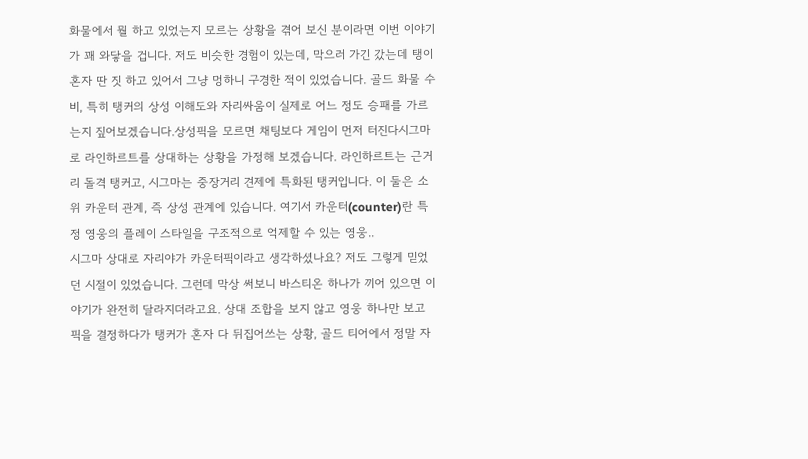화물에서 뭘 하고 있었는지 모르는 상황을 겪어 보신 분이라면 이번 이야기가 꽤 와닿을 겁니다. 저도 비슷한 경험이 있는데, 막으러 가긴 갔는데 탱이 혼자 딴 짓 하고 있어서 그냥 멍하니 구경한 적이 있었습니다. 골드 화물 수비, 특히 탱커의 상성 이해도와 자리싸움이 실제로 어느 정도 승패를 가르는지 짚어보겠습니다.상성픽을 모르면 채팅보다 게임이 먼저 터진다시그마로 라인하르트를 상대하는 상황을 가정해 보겠습니다. 라인하르트는 근거리 돌격 탱커고, 시그마는 중장거리 견제에 특화된 탱커입니다. 이 둘은 소위 카운터 관계, 즉 상성 관계에 있습니다. 여기서 카운터(counter)란 특정 영웅의 플레이 스타일을 구조적으로 억제할 수 있는 영웅..
시그마 상대로 자리야가 카운터픽이라고 생각하셨나요? 저도 그렇게 믿었던 시절이 있었습니다. 그런데 막상 써보니 바스티온 하나가 끼어 있으면 이야기가 완전히 달라지더라고요. 상대 조합을 보지 않고 영웅 하나만 보고 픽을 결정하다가 탱커가 혼자 다 뒤집어쓰는 상황, 골드 티어에서 정말 자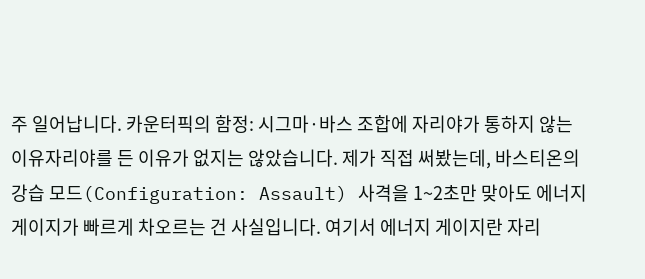주 일어납니다. 카운터픽의 함정: 시그마·바스 조합에 자리야가 통하지 않는 이유자리야를 든 이유가 없지는 않았습니다. 제가 직접 써봤는데, 바스티온의 강습 모드(Configuration: Assault) 사격을 1~2초만 맞아도 에너지 게이지가 빠르게 차오르는 건 사실입니다. 여기서 에너지 게이지란 자리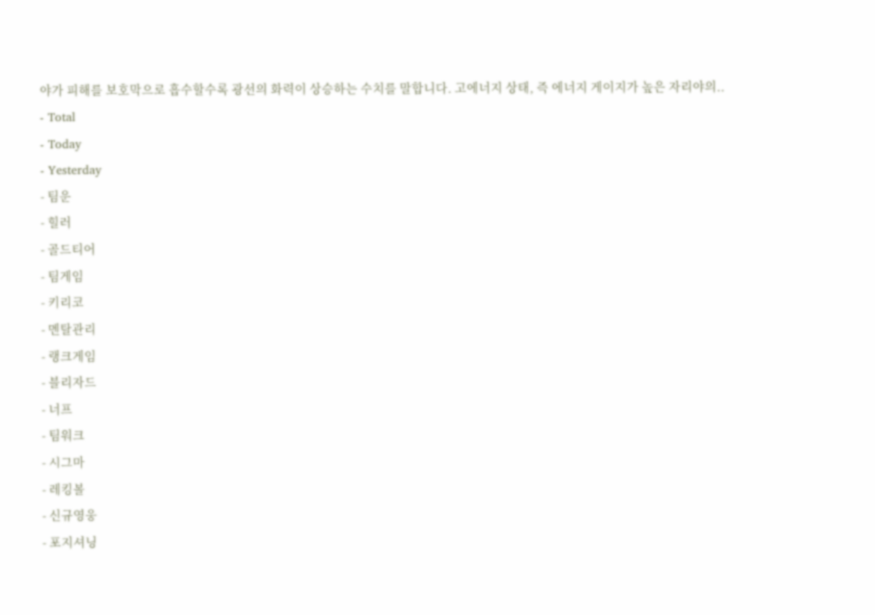야가 피해를 보호막으로 흡수할수록 광선의 화력이 상승하는 수치를 말합니다. 고에너지 상태, 즉 에너지 게이지가 높은 자리야의..
- Total
- Today
- Yesterday
- 팀운
- 힐러
- 골드티어
- 팀게임
- 키리코
- 멘탈관리
- 랭크게임
- 블리자드
- 너프
- 팀워크
- 시그마
- 레킹볼
- 신규영웅
- 포지셔닝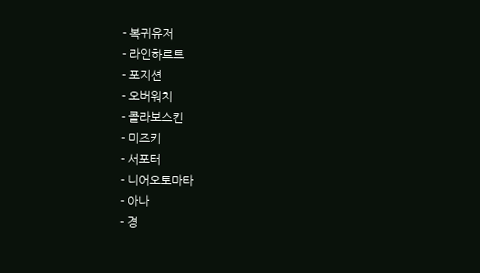- 복귀유저
- 라인하르트
- 포지션
- 오버워치
- 콜라보스킨
- 미즈키
- 서포터
- 니어오토마타
- 아나
- 경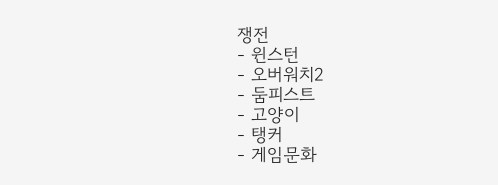쟁전
- 윈스턴
- 오버워치2
- 둠피스트
- 고양이
- 탱커
- 게임문화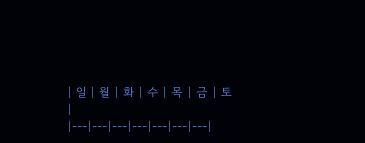| 일 | 월 | 화 | 수 | 목 | 금 | 토 |
|---|---|---|---|---|---|---|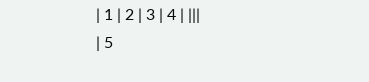| 1 | 2 | 3 | 4 | |||
| 5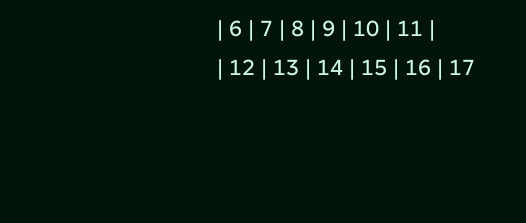| 6 | 7 | 8 | 9 | 10 | 11 |
| 12 | 13 | 14 | 15 | 16 | 17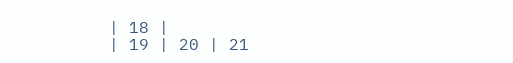| 18 |
| 19 | 20 | 21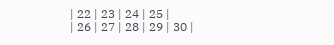| 22 | 23 | 24 | 25 |
| 26 | 27 | 28 | 29 | 30 |